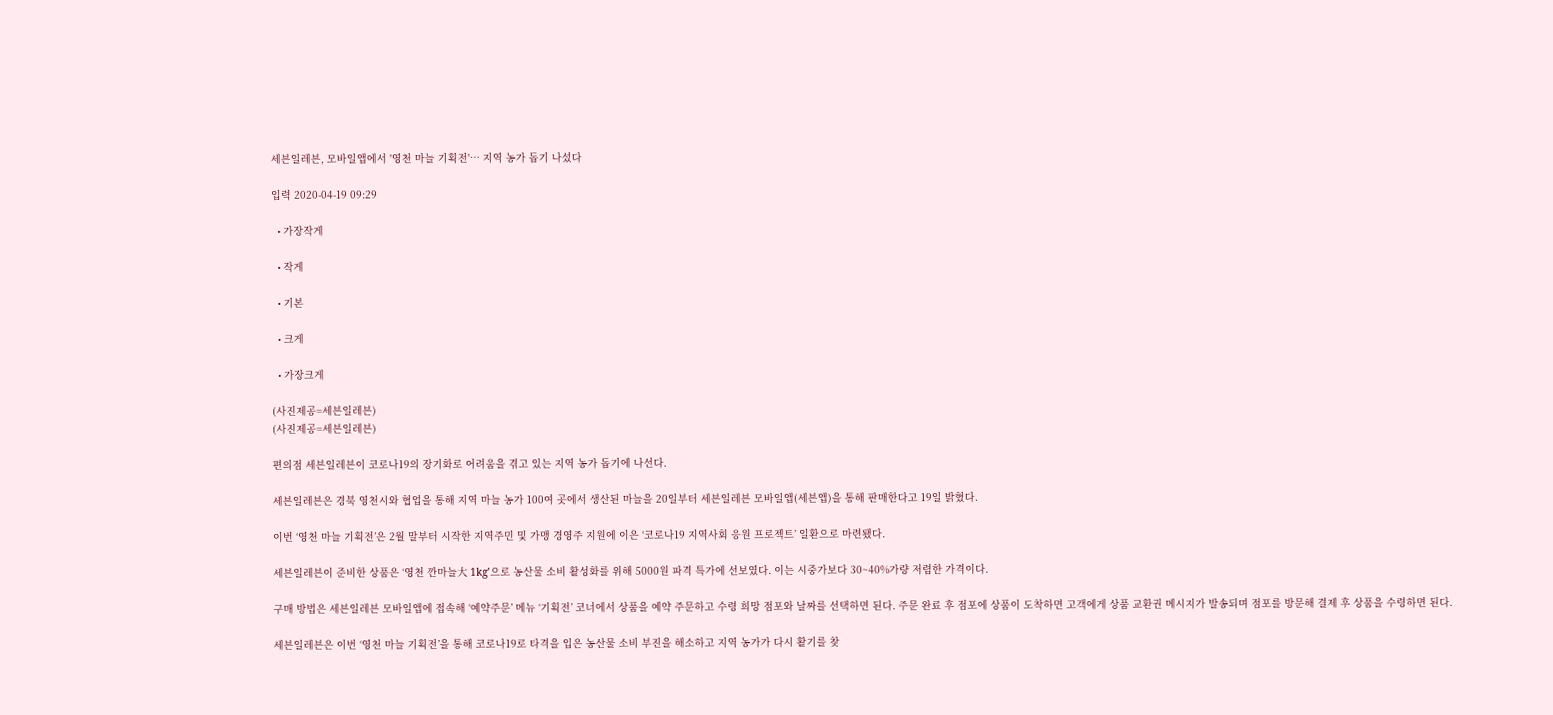세븐일레븐, 모바일앱에서 '영천 마늘 기획전'… 지역 농가 돕기 나섰다

입력 2020-04-19 09:29

  • 가장작게

  • 작게

  • 기본

  • 크게

  • 가장크게

(사진제공=세븐일레븐)
(사진제공=세븐일레븐)

편의점 세븐일레븐이 코로나19의 장기화로 어려움을 겪고 있는 지역 농가 돕기에 나선다.

세븐일레븐은 경북 영천시와 협업을 통해 지역 마늘 농가 100여 곳에서 생산된 마늘을 20일부터 세븐일레븐 모바일앱(세븐앱)을 통해 판매한다고 19일 밝혔다.

이번 ‘영천 마늘 기획전’은 2월 말부터 시작한 지역주민 및 가맹 경영주 지원에 이은 ‘코로나19 지역사회 응원 프로젝트’ 일환으로 마련됐다.

세븐일레븐이 준비한 상품은 ‘영천 깐마늘大 1kg’으로 농산물 소비 활성화를 위해 5000원 파격 특가에 선보였다. 이는 시중가보다 30~40%가량 저렴한 가격이다.

구매 방법은 세븐일레븐 모바일앱에 접속해 ‘예약주문’ 메뉴 ‘기획전’ 코너에서 상품을 예약 주문하고 수령 희망 점포와 날짜를 선택하면 된다. 주문 완료 후 점포에 상품이 도착하면 고객에게 상품 교환권 메시지가 발송되며 점포를 방문해 결제 후 상품을 수령하면 된다.

세븐일레븐은 이번 ‘영천 마늘 기획전’을 통해 코로나19로 타격을 입은 농산물 소비 부진을 해소하고 지역 농가가 다시 활기를 찾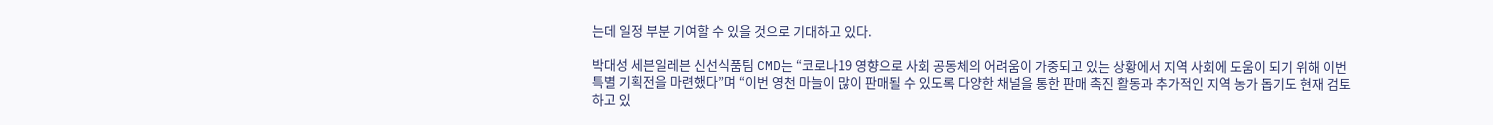는데 일정 부분 기여할 수 있을 것으로 기대하고 있다.

박대성 세븐일레븐 신선식품팀 CMD는 “코로나19 영향으로 사회 공동체의 어려움이 가중되고 있는 상황에서 지역 사회에 도움이 되기 위해 이번 특별 기획전을 마련했다”며 “이번 영천 마늘이 많이 판매될 수 있도록 다양한 채널을 통한 판매 촉진 활동과 추가적인 지역 농가 돕기도 현재 검토하고 있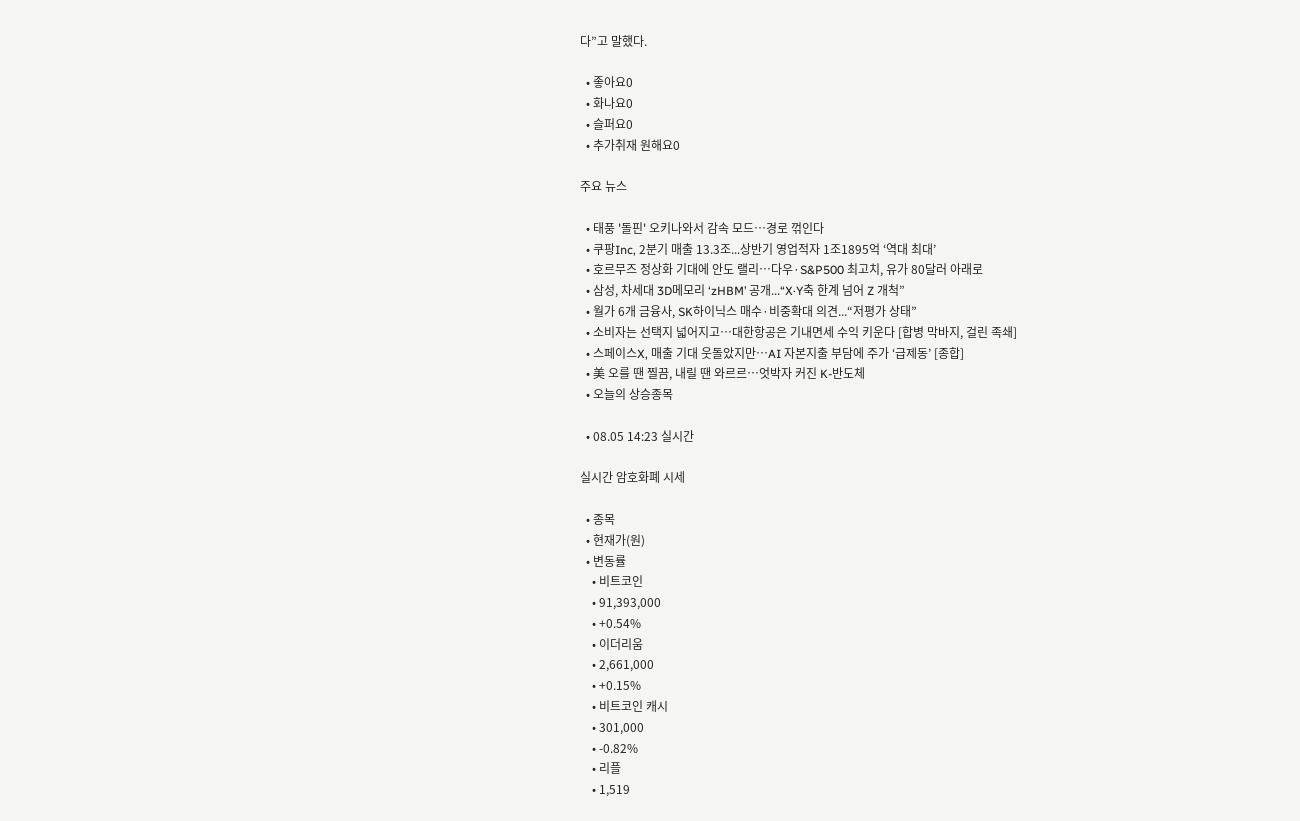다”고 말했다.

  • 좋아요0
  • 화나요0
  • 슬퍼요0
  • 추가취재 원해요0

주요 뉴스

  • 태풍 '돌핀' 오키나와서 감속 모드…경로 꺾인다
  • 쿠팡Inc, 2분기 매출 13.3조...상반기 영업적자 1조1895억 ‘역대 최대’
  • 호르무즈 정상화 기대에 안도 랠리…다우·S&P500 최고치, 유가 80달러 아래로
  • 삼성, 차세대 3D메모리 ‘zHBM’ 공개...“X·Y축 한계 넘어 Z 개척”
  • 월가 6개 금융사, SK하이닉스 매수·비중확대 의견...“저평가 상태”
  • 소비자는 선택지 넓어지고…대한항공은 기내면세 수익 키운다 [합병 막바지, 걸린 족쇄]
  • 스페이스X, 매출 기대 웃돌았지만…AI 자본지출 부담에 주가 ‘급제동’ [종합]
  • 美 오를 땐 찔끔, 내릴 땐 와르르…엇박자 커진 K-반도체
  • 오늘의 상승종목

  • 08.05 14:23 실시간

실시간 암호화폐 시세

  • 종목
  • 현재가(원)
  • 변동률
    • 비트코인
    • 91,393,000
    • +0.54%
    • 이더리움
    • 2,661,000
    • +0.15%
    • 비트코인 캐시
    • 301,000
    • -0.82%
    • 리플
    • 1,519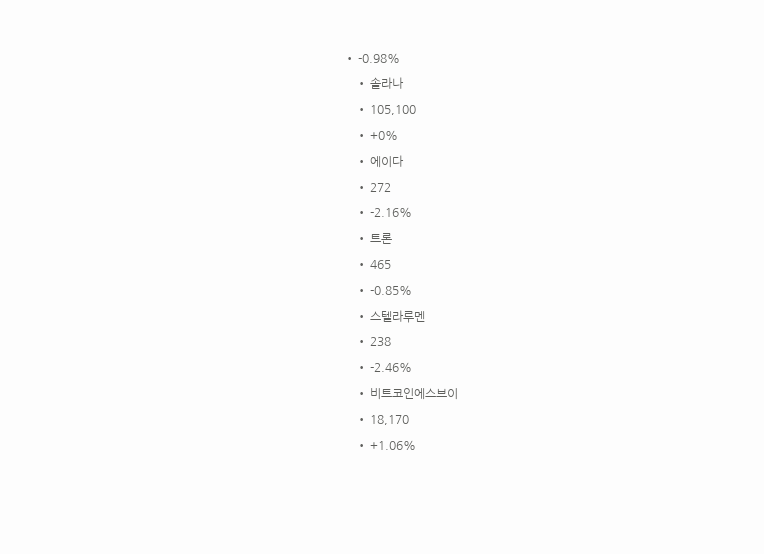• -0.98%
    • 솔라나
    • 105,100
    • +0%
    • 에이다
    • 272
    • -2.16%
    • 트론
    • 465
    • -0.85%
    • 스텔라루멘
    • 238
    • -2.46%
    • 비트코인에스브이
    • 18,170
    • +1.06%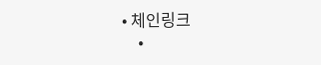• 체인링크
    •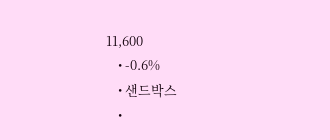11,600
    • -0.6%
    • 샌드박스
    •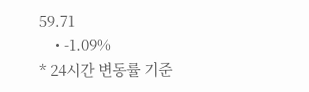59.71
    • -1.09%
* 24시간 변동률 기준